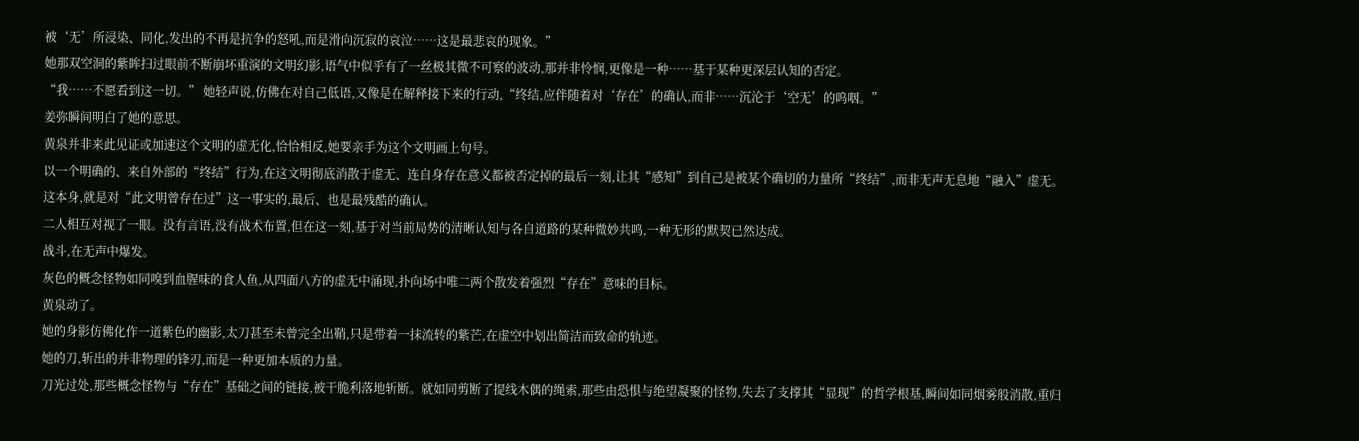被‘无’所浸染、同化,发出的不再是抗争的怒吼,而是滑向沉寂的哀泣……这是最悲哀的现象。”
她那双空洞的紫眸扫过眼前不断崩坏重演的文明幻影,语气中似乎有了一丝极其微不可察的波动,那并非怜悯,更像是一种……基于某种更深层认知的否定。
“我……不愿看到这一切。” 她轻声说,仿佛在对自己低语,又像是在解释接下来的行动,“终结,应伴随着对‘存在’的确认,而非……沉沦于‘空无’的呜咽。”
姜弥瞬间明白了她的意思。
黄泉并非来此见证或加速这个文明的虚无化,恰恰相反,她要亲手为这个文明画上句号。
以一个明确的、来自外部的“终结”行为,在这文明彻底消散于虚无、连自身存在意义都被否定掉的最后一刻,让其“感知”到自己是被某个确切的力量所“终结”,而非无声无息地“融入”虚无。
这本身,就是对“此文明曾存在过”这一事实的,最后、也是最残酷的确认。
二人相互对视了一眼。没有言语,没有战术布置,但在这一刻,基于对当前局势的清晰认知与各自道路的某种微妙共鸣,一种无形的默契已然达成。
战斗,在无声中爆发。
灰色的概念怪物如同嗅到血腥味的食人鱼,从四面八方的虚无中涌现,扑向场中唯二两个散发着强烈“存在”意味的目标。
黄泉动了。
她的身影仿佛化作一道紫色的幽影,太刀甚至未曾完全出鞘,只是带着一抹流转的紫芒,在虚空中划出简洁而致命的轨迹。
她的刀,斩出的并非物理的锋刃,而是一种更加本质的力量。
刀光过处,那些概念怪物与“存在”基础之间的链接,被干脆利落地斩断。就如同剪断了提线木偶的绳索,那些由恐惧与绝望凝聚的怪物,失去了支撑其“显现”的哲学根基,瞬间如同烟雾般消散,重归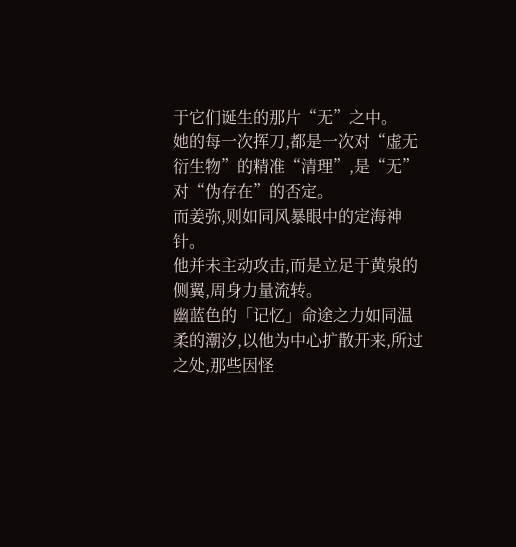于它们诞生的那片“无”之中。
她的每一次挥刀,都是一次对“虚无衍生物”的精准“清理”,是“无”对“伪存在”的否定。
而姜弥,则如同风暴眼中的定海神针。
他并未主动攻击,而是立足于黄泉的侧翼,周身力量流转。
幽蓝色的「记忆」命途之力如同温柔的潮汐,以他为中心扩散开来,所过之处,那些因怪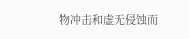物冲击和虚无侵蚀而